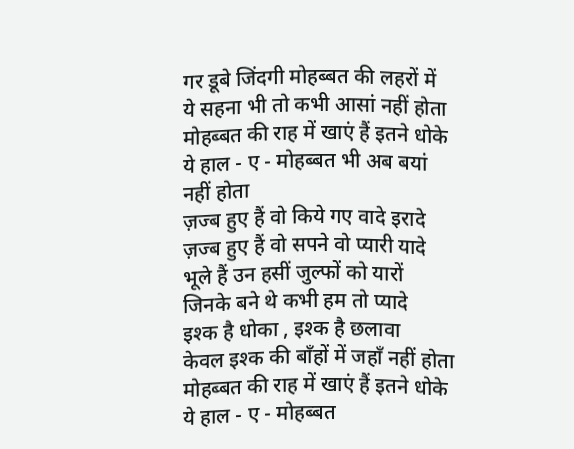गर डूबे जिंदगी मोहब्बत की लहरों में
ये सहना भी तो कभी आसां नहीं होता
मोहब्बत की राह में खाएं हैं इतने धोके
ये हाल - ए - मोहब्बत भी अब बयां नहीं होता
ज़ज्ब हुए हैं वो किये गए वादे इरादे
ज़ज्ब हुए हैं वो सपने वो प्यारी यादे
भूले हैं उन हसीं जुल्फों को यारों
जिनके बने थे कभी हम तो प्यादे
इश्क है धोका , इश्क है छलावा
केवल इश्क की बाँहों में जहाँ नहीं होता
मोहब्बत की राह में खाएं हैं इतने धोके
ये हाल - ए - मोहब्बत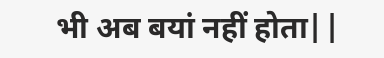भी अब बयां नहीं होता||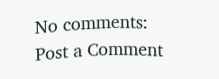No comments:
Post a Comment